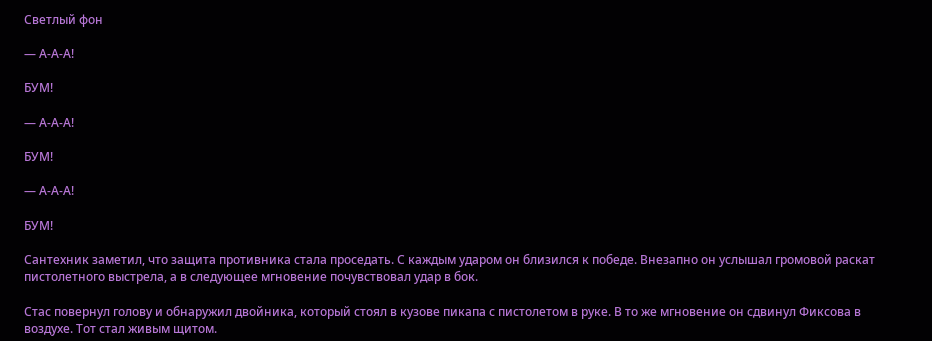Светлый фон

— А-А-А!

БУМ!

— А-А-А!

БУМ!

— А-А-А!

БУМ!

Сантехник заметил, что защита противника стала проседать. С каждым ударом он близился к победе. Внезапно он услышал громовой раскат пистолетного выстрела, а в следующее мгновение почувствовал удар в бок.

Стас повернул голову и обнаружил двойника, который стоял в кузове пикапа с пистолетом в руке. В то же мгновение он сдвинул Фиксова в воздухе. Тот стал живым щитом.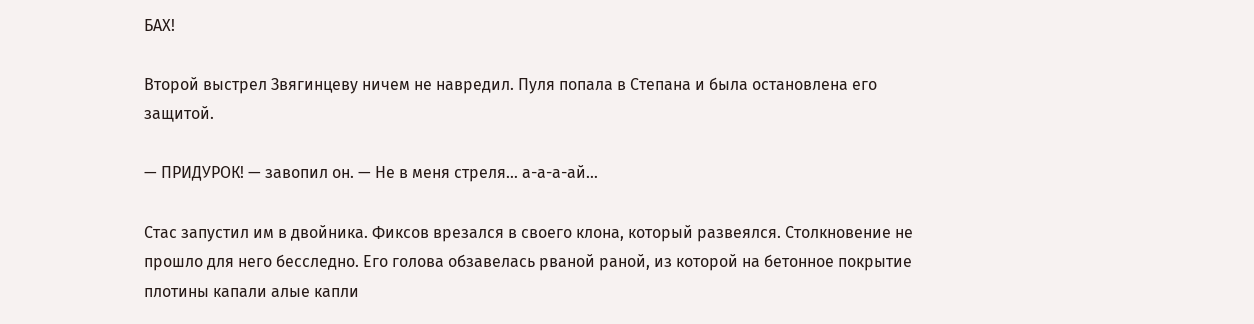БАХ!

Второй выстрел Звягинцеву ничем не навредил. Пуля попала в Степана и была остановлена его защитой.

— ПРИДУРОК! — завопил он. — Не в меня стреля… а-а-а-ай…

Стас запустил им в двойника. Фиксов врезался в своего клона, который развеялся. Столкновение не прошло для него бесследно. Его голова обзавелась рваной раной, из которой на бетонное покрытие плотины капали алые капли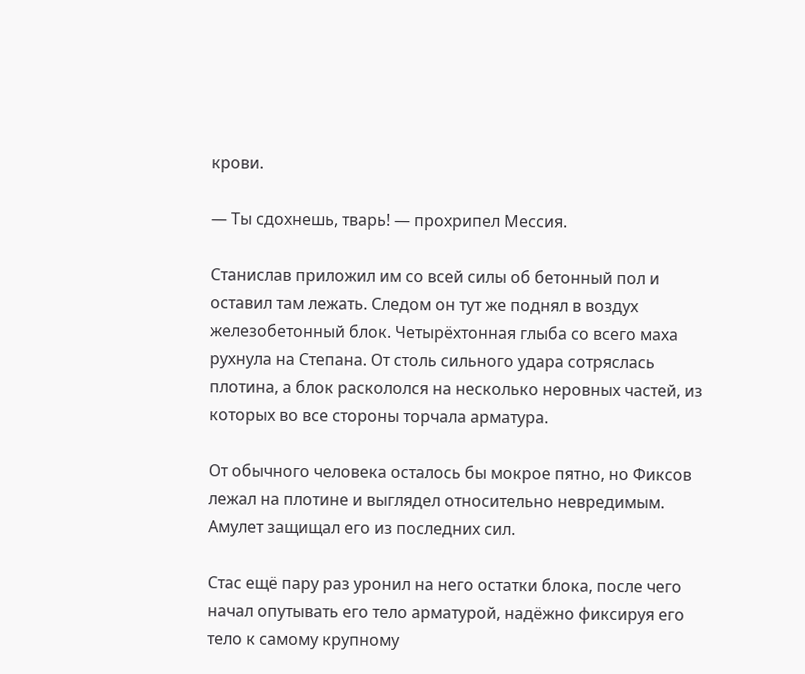крови.

— Ты сдохнешь, тварь! — прохрипел Мессия.

Станислав приложил им со всей силы об бетонный пол и оставил там лежать. Следом он тут же поднял в воздух железобетонный блок. Четырёхтонная глыба со всего маха рухнула на Степана. От столь сильного удара сотряслась плотина, а блок раскололся на несколько неровных частей, из которых во все стороны торчала арматура.

От обычного человека осталось бы мокрое пятно, но Фиксов лежал на плотине и выглядел относительно невредимым. Амулет защищал его из последних сил.

Стас ещё пару раз уронил на него остатки блока, после чего начал опутывать его тело арматурой, надёжно фиксируя его тело к самому крупному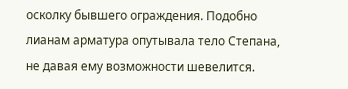осколку бывшего ограждения. Подобно лианам арматура опутывала тело Степана, не давая ему возможности шевелится.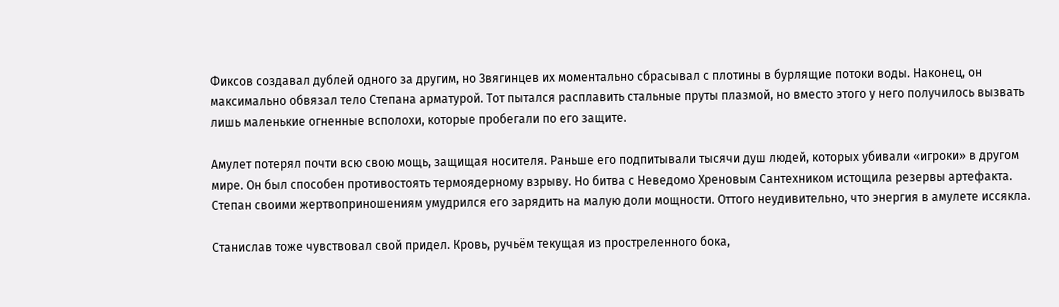Фиксов создавал дублей одного за другим, но Звягинцев их моментально сбрасывал с плотины в бурлящие потоки воды. Наконец, он максимально обвязал тело Степана арматурой. Тот пытался расплавить стальные пруты плазмой, но вместо этого у него получилось вызвать лишь маленькие огненные всполохи, которые пробегали по его защите.

Амулет потерял почти всю свою мощь, защищая носителя. Раньше его подпитывали тысячи душ людей, которых убивали «игроки» в другом мире. Он был способен противостоять термоядерному взрыву. Но битва с Неведомо Хреновым Сантехником истощила резервы артефакта. Степан своими жертвоприношениям умудрился его зарядить на малую доли мощности. Оттого неудивительно, что энергия в амулете иссякла.

Станислав тоже чувствовал свой придел. Кровь, ручьём текущая из простреленного бока,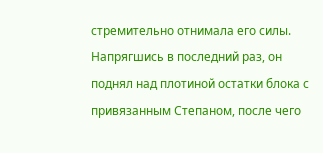стремительно отнимала его силы. Напрягшись в последний раз, он поднял над плотиной остатки блока с привязанным Степаном, после чего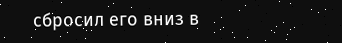сбросил его вниз в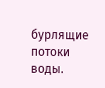бурлящие потоки воды.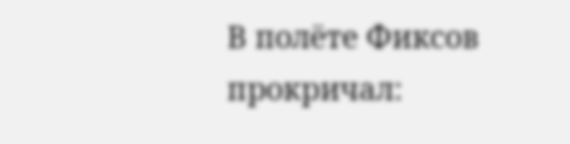В полёте Фиксов прокричал: